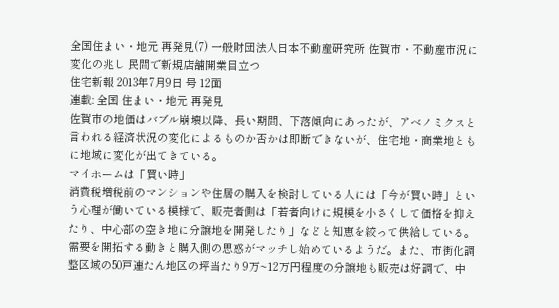全国住まい・地元 再発見(7) 一般財団法人日本不動産研究所 佐賀市・不動産市況に変化の兆し 民間で新規店舗開業目立つ
住宅新報 2013年7月9日 号 12面
連載: 全国 住まい・地元 再発見
佐賀市の地価はバブル崩壊以降、長い期間、下落傾向にあったが、アベノミクスと言われる経済状況の変化によるものか否かは即断できないが、住宅地・商業地ともに地域に変化が出てきている。
マイホームは「買い時」
消費税増税前のマンションや住居の購入を検討している人には「今が買い時」という心理が働いている模様で、販売者側は「若者向けに規模を小さくして価格を抑えたり、中心部の空き地に分譲地を開発したり」などと知恵を絞って供給している。需要を開拓する動きと購入側の思惑がマッチし始めているようだ。また、市街化調整区域の50戸連たん地区の坪当たり9万~12万円程度の分譲地も販売は好調で、中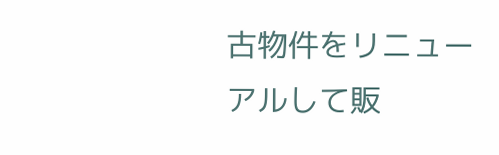古物件をリニューアルして販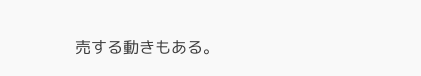売する動きもある。